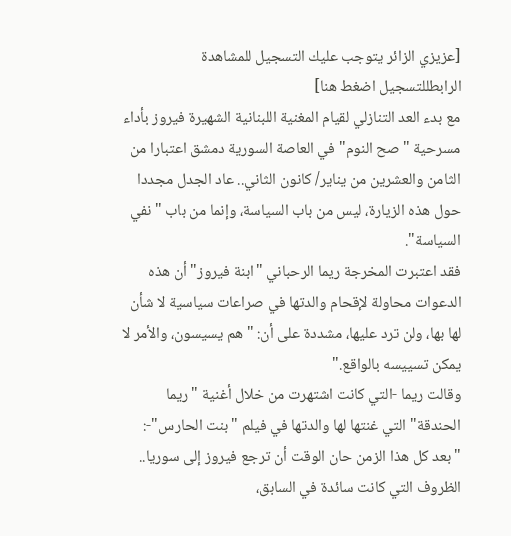[عزيزي الزائر يتوجب عليك التسجيل للمشاهدة الرابطللتسجيل اضغط هنا]
مع بدء العد التنازلي لقيام المغنية اللبنانية الشهيرة فيروز بأداء مسرحية "صح النوم" في العاصة السورية دمشق اعتبارا من الثامن والعشرين من يناير/ كانون الثاني.. عاد الجدل مجددا حول هذه الزيارة، ليس من باب السياسة، وإنما من باب "نفي السياسة".
فقد اعتبرت المخرجة ريما الرحباني "ابنة فيروز" أن هذه الدعوات محاولة لإقحام والدتها في صراعات سياسية لا شأن لها بها، ولن ترد عليها، مشددة على أن: "هم يسيسون، والأمر لا يمكن تسييسه بالواقع."
وقالت ريما -التي كانت اشتهرت من خلال أغنية "ريما الحندقة" التي غنتها لها والدتها في فيلم "بنت الحارس"-: "بعد كل هذا الزمن حان الوقت أن ترجع فيروز إلى سوريا.. الظروف التي كانت سائدة في السابق،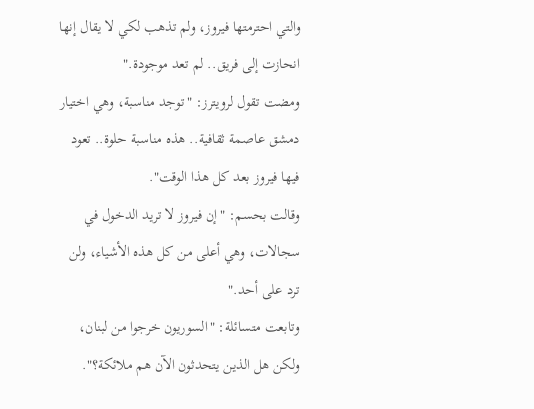والتي احترمتها فيروز، ولم تذهب لكي لا يقال إنها انحازت إلى فريق.. لم تعد موجودة."
ومضت تقول لرويترز: "توجد مناسبة، وهي اختيار دمشق عاصمة ثقافية.. هذه مناسبة حلوة.. تعود فيها فيروز بعد كل هذا الوقت".
وقالت بحسم: "إن فيروز لا تريد الدخول في سجالات، وهي أعلى من كل هذه الأشياء، ولن ترد على أحد."
وتابعت متسائلة: "السوريون خرجوا من لبنان، ولكن هل الذين يتحدثون الآن هم ملائكة؟".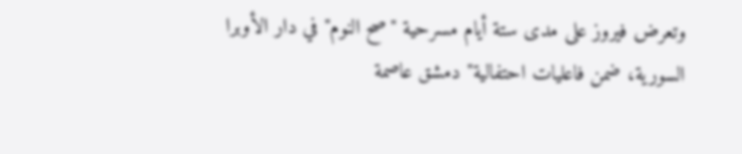وتعرض فيروز على مدى ستة أيام مسرحية "صح النوم" في دار الأوبرا السورية، ضمن فاعليات احتفالية" دمشق عاصمة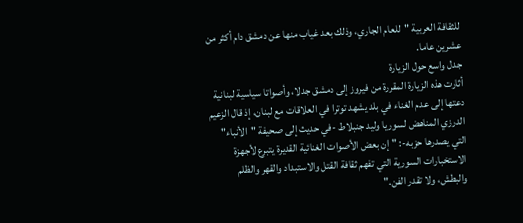للثقافة العربية "للعام الجاري، وذلك بعد غياب منها عن دمشق دام أكثر من عشرين عاما.
جدل واسع حول الزيارة
أثارت هذه الزيارة المقررة من فيروز إلى دمشق جدلا، وأصواتا سياسية لبنانية دعتها إلى عدم الغناء في بلد يشهد توترا في العلاقات مع لبنان، إذ قال الزعيم الدرزي المناهض لسوريا وليد جنبلاط -في حديث إلى صحيفة "الأنباء" التي يصدرها حزبه-: "إن بعض الأصوات الغنائية القديرة يتبرع لأجهزة الاستخبارات السورية التي تفهم ثقافة القتل والاستبداد والقهر والظلم والبطش، ولا تقدر الفن."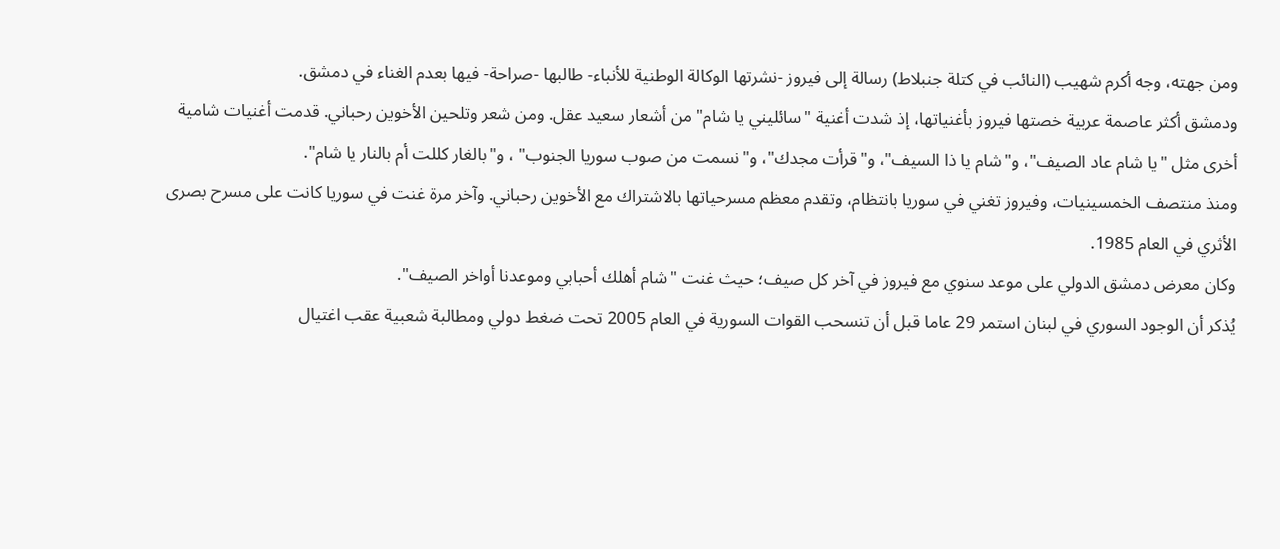ومن جهته، وجه أكرم شهيب (النائب في كتلة جنبلاط) رسالة إلى فيروز -نشرتها الوكالة الوطنية للأنباء- طالبها -صراحة- فيها بعدم الغناء في دمشق.
ودمشق أكثر عاصمة عربية خصتها فيروز بأغنياتها، إذ شدت أغنية "سائليني يا شام" من أشعار سعيد عقل. ومن شعر وتلحين الأخوين رحباني. قدمت أغنيات شامية أخرى مثل "يا شام عاد الصيف"، و"شام يا ذا السيف"، و"قرأت مجدك"، و"نسمت من صوب سوريا الجنوب" ، و"بالغار كللت أم بالنار يا شام".
ومنذ منتصف الخمسينيات، وفيروز تغني في سوريا بانتظام، وتقدم معظم مسرحياتها بالاشتراك مع الأخوين رحباني. وآخر مرة غنت في سوريا كانت على مسرح بصرى الأثري في العام 1985.
وكان معرض دمشق الدولي على موعد سنوي مع فيروز في آخر كل صيف؛ حيث غنت "شام أهلك أحبابي وموعدنا أواخر الصيف".
يُذكر أن الوجود السوري في لبنان استمر 29 عاما قبل أن تنسحب القوات السورية في العام 2005 تحت ضغط دولي ومطالبة شعبية عقب اغتيال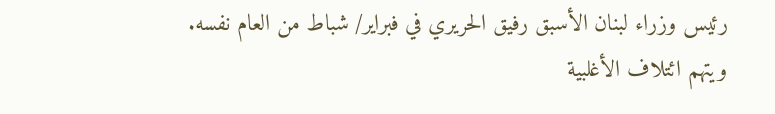رئيس وزراء لبنان الأسبق رفيق الحريري في فبراير/ شباط من العام نفسه.
ويتهم ائتلاف الأغلبية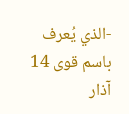-الذي يُعرف باسم قوى 14 آذار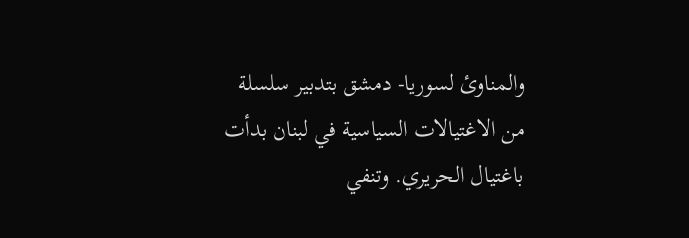والمناوئ لسوريا- دمشق بتدبير سلسلة من الاغتيالات السياسية في لبنان بدأت باغتيال الحريري. وتنفي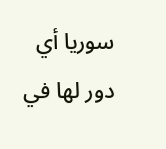سوريا أي دور لها في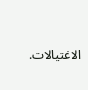الاغتيالات.